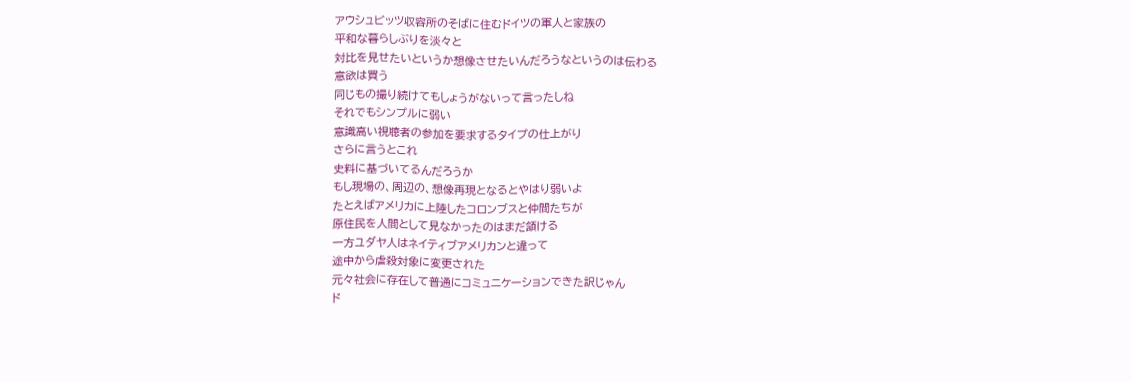アウシュビッツ収容所のそばに住むドイツの軍人と家族の
平和な暮らしぶりを淡々と
対比を見せたいというか想像させたいんだろうなというのは伝わる
意欲は買う
同じもの撮り続けてもしょうがないって言ったしね
それでもシンプルに弱い
意識高い視聴者の参加を要求するタイプの仕上がり
さらに言うとこれ
史料に基づいてるんだろうか
もし現場の、周辺の、想像再現となるとやはり弱いよ
たとえばアメリカに上陸したコロンブスと仲間たちが
原住民を人間として見なかったのはまだ頷ける
一方ユダヤ人はネイティブアメリカンと違って
途中から虐殺対象に変更された
元々社会に存在して普通にコミュニケーションできた訳じゃん
ド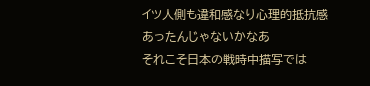イツ人側も違和感なり心理的抵抗感あったんじゃないかなあ
それこそ日本の戦時中描写では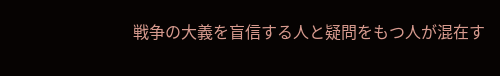戦争の大義を盲信する人と疑問をもつ人が混在す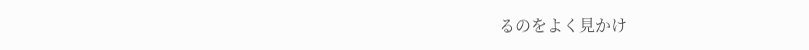るのをよく見かけ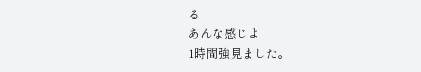る
あんな感じよ
1時間強見ました。